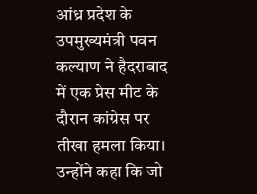आंध्र प्रदेश के उपमुख्यमंत्री पवन कल्याण ने हैदराबाद में एक प्रेस मीट के दौरान कांग्रेस पर तीखा हमला किया। उन्होंने कहा कि जो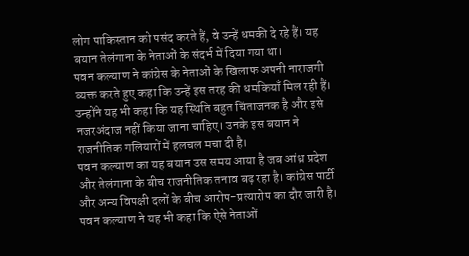लोग पाकिस्तान को पसंद करते हैं, वे उन्हें धमकी दे रहे हैं। यह बयान तेलंगाना के नेताओं के संदर्भ में दिया गया था।
पवन कल्याण ने कांग्रेस के नेताओं के खिलाफ अपनी नाराजगी व्यक्त करते हुए कहा कि उन्हें इस तरह की धमकियाँ मिल रही हैं। उन्होंने यह भी कहा कि यह स्थिति बहुत चिंताजनक है और इसे नजरअंदाज नहीं किया जाना चाहिए। उनके इस बयान ने राजनीतिक गलियारों में हलचल मचा दी है।
पवन कल्याण का यह बयान उस समय आया है जब आंध्र प्रदेश और तेलंगाना के बीच राजनीतिक तनाव बढ़ रहा है। कांग्रेस पार्टी और अन्य विपक्षी दलों के बीच आरोप-प्रत्यारोप का दौर जारी है। पवन कल्याण ने यह भी कहा कि ऐसे नेताओं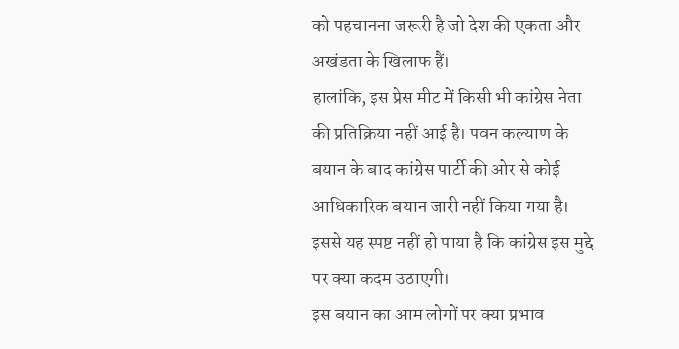को पहचानना जरूरी है जो देश की एकता और अखंडता के खिलाफ हैं।
हालांकि, इस प्रेस मीट में किसी भी कांग्रेस नेता की प्रतिक्रिया नहीं आई है। पवन कल्याण के बयान के बाद कांग्रेस पार्टी की ओर से कोई आधिकारिक बयान जारी नहीं किया गया है। इससे यह स्पष्ट नहीं हो पाया है कि कांग्रेस इस मुद्दे पर क्या कदम उठाएगी।
इस बयान का आम लोगों पर क्या प्रभाव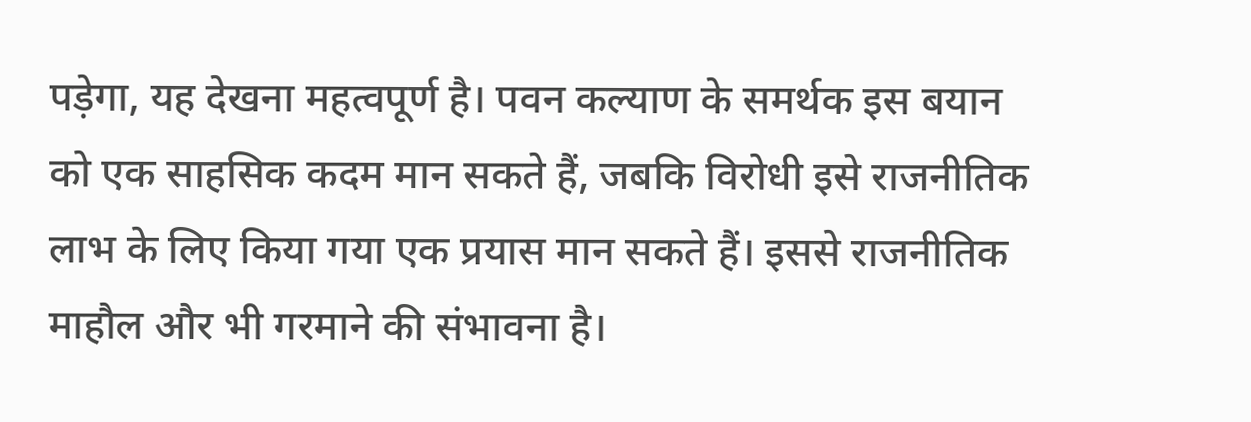पड़ेगा, यह देखना महत्वपूर्ण है। पवन कल्याण के समर्थक इस बयान को एक साहसिक कदम मान सकते हैं, जबकि विरोधी इसे राजनीतिक लाभ के लिए किया गया एक प्रयास मान सकते हैं। इससे राजनीतिक माहौल और भी गरमाने की संभावना है।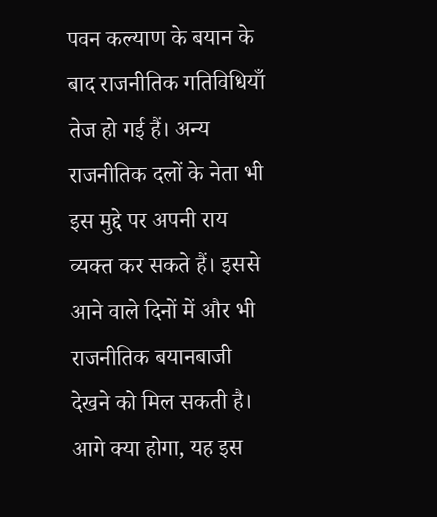पवन कल्याण के बयान के बाद राजनीतिक गतिविधियाँ तेज हो गई हैं। अन्य राजनीतिक दलों के नेता भी इस मुद्दे पर अपनी राय व्यक्त कर सकते हैं। इससे आने वाले दिनों में और भी राजनीतिक बयानबाजी देखने को मिल सकती है।
आगे क्या होगा, यह इस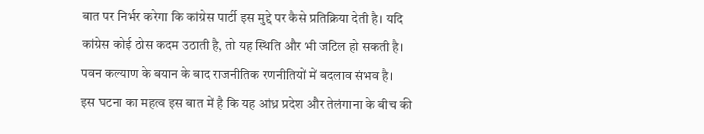बात पर निर्भर करेगा कि कांग्रेस पार्टी इस मुद्दे पर कैसे प्रतिक्रिया देती है। यदि कांग्रेस कोई ठोस कदम उठाती है, तो यह स्थिति और भी जटिल हो सकती है। पवन कल्याण के बयान के बाद राजनीतिक रणनीतियों में बदलाव संभव है।
इस घटना का महत्व इस बात में है कि यह आंध्र प्रदेश और तेलंगाना के बीच की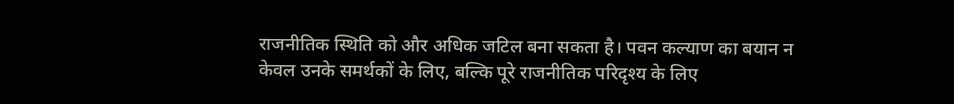राजनीतिक स्थिति को और अधिक जटिल बना सकता है। पवन कल्याण का बयान न केवल उनके समर्थकों के लिए, बल्कि पूरे राजनीतिक परिदृश्य के लिए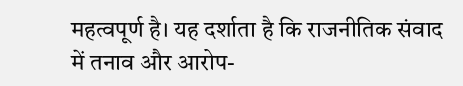महत्वपूर्ण है। यह दर्शाता है कि राजनीतिक संवाद में तनाव और आरोप-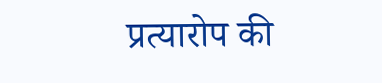प्रत्यारोप की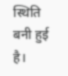स्थिति बनी हुई है।